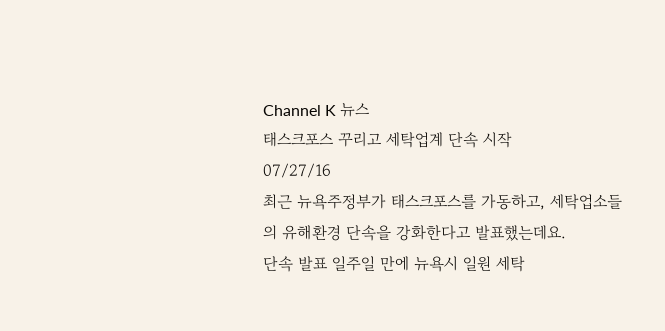Channel K 뉴스
태스크포스 꾸리고 세탁업계 단속 시작
07/27/16
최근 뉴욕주정부가 태스크포스를 가동하고, 세탁업소들의 유해환경 단속을 강화한다고 발표했는데요.
단속 발표 일주일 만에 뉴욕시 일원 세탁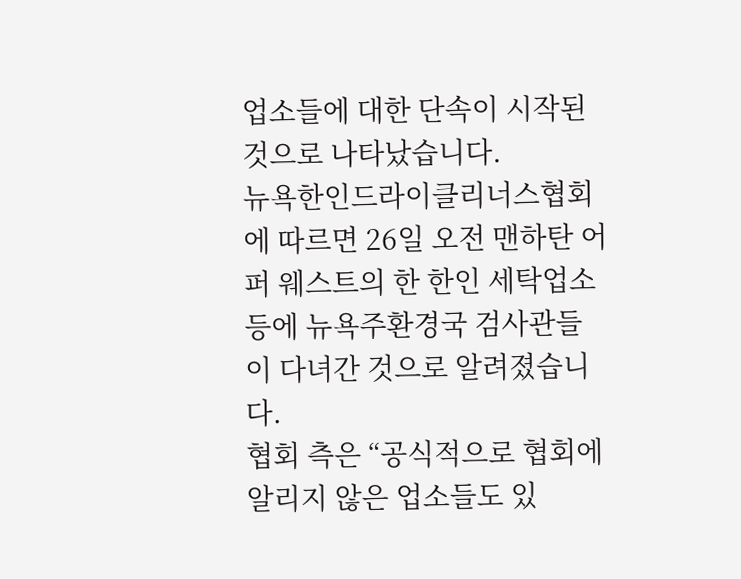업소들에 대한 단속이 시작된 것으로 나타났습니다.
뉴욕한인드라이클리너스협회에 따르면 26일 오전 맨하탄 어퍼 웨스트의 한 한인 세탁업소 등에 뉴욕주환경국 검사관들이 다녀간 것으로 알려졌습니다.
협회 측은 “공식적으로 협회에 알리지 않은 업소들도 있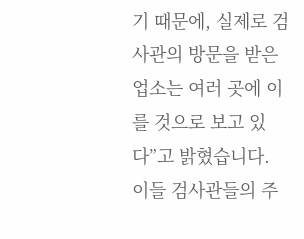기 때문에, 실제로 검사관의 방문을 받은 업소는 여러 곳에 이를 것으로 보고 있다”고 밝혔습니다.
이들 검사관들의 주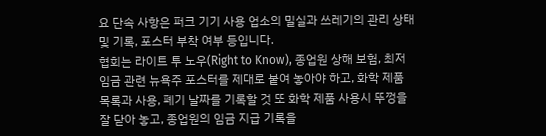요 단속 사항은 퍼크 기기 사용 업소의 밀실과 쓰레기의 관리 상태 및 기록, 포스터 부착 여부 등입니다.
협회는 라이트 투 노우(Right to Know), 종업원 상해 보험, 최저 임금 관련 뉴욕주 포스터를 제대로 붙여 놓아야 하고, 화학 제품 목록과 사용, 폐기 날짜를 기록할 것 또 화학 제품 사용시 뚜껑을 잘 닫아 놓고, 종업원의 임금 지급 기록을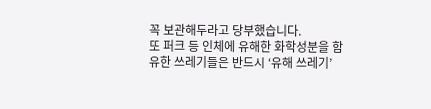꼭 보관해두라고 당부했습니다.
또 퍼크 등 인체에 유해한 화학성분을 함유한 쓰레기들은 반드시 ‘유해 쓰레기’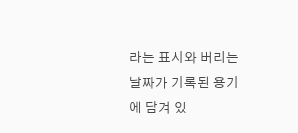라는 표시와 버리는 날짜가 기록된 용기에 담겨 있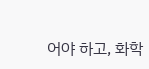어야 하고, 화학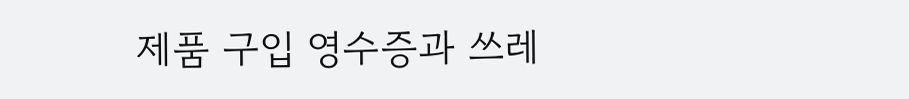제품 구입 영수증과 쓰레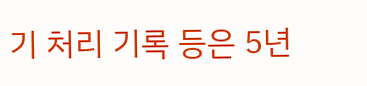기 처리 기록 등은 5년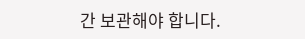간 보관해야 합니다.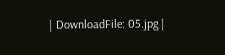| DownloadFile: 05.jpg |